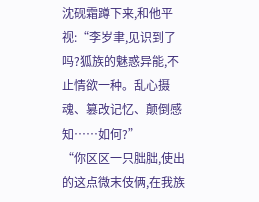沈砚霜蹲下来,和他平视:“李岁聿,见识到了吗?狐族的魅惑异能,不止情欲一种。乱心摄魂、篡改记忆、颠倒感知……如何?”
“你区区一只朏朏,使出的这点微末伎俩,在我族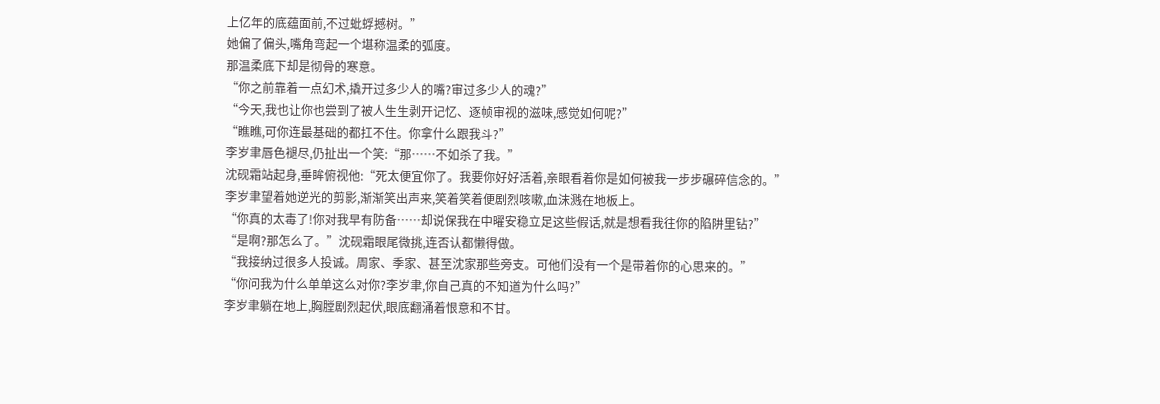上亿年的底蕴面前,不过蚍蜉撼树。”
她偏了偏头,嘴角弯起一个堪称温柔的弧度。
那温柔底下却是彻骨的寒意。
“你之前靠着一点幻术,撬开过多少人的嘴?审过多少人的魂?”
“今天,我也让你也尝到了被人生生剥开记忆、逐帧审视的滋味,感觉如何呢?”
“瞧瞧,可你连最基础的都扛不住。你拿什么跟我斗?”
李岁聿唇色褪尽,仍扯出一个笑:“那……不如杀了我。”
沈砚霜站起身,垂眸俯视他:“死太便宜你了。我要你好好活着,亲眼看着你是如何被我一步步碾碎信念的。”
李岁聿望着她逆光的剪影,渐渐笑出声来,笑着笑着便剧烈咳嗽,血沫溅在地板上。
“你真的太毒了!你对我早有防备……却说保我在中曜安稳立足这些假话,就是想看我往你的陷阱里钻?”
“是啊?那怎么了。”沈砚霜眼尾微挑,连否认都懒得做。
“我接纳过很多人投诚。周家、季家、甚至沈家那些旁支。可他们没有一个是带着你的心思来的。”
“你问我为什么单单这么对你?李岁聿,你自己真的不知道为什么吗?”
李岁聿躺在地上,胸膛剧烈起伏,眼底翻涌着恨意和不甘。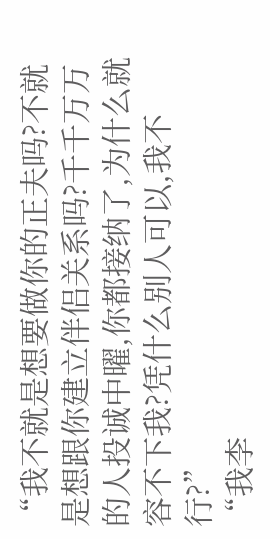“我不就是想要做你的正夫吗?不就是想跟你建立伴侣关系吗?千千万万的人投诚中曜,你都接纳了,为什么就容不下我?凭什么别人可以,我不行?”
“我李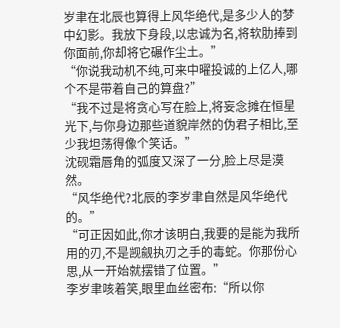岁聿在北辰也算得上风华绝代,是多少人的梦中幻影。我放下身段,以忠诚为名,将软肋捧到你面前,你却将它碾作尘土。”
“你说我动机不纯,可来中曜投诚的上亿人,哪个不是带着自己的算盘?”
“我不过是将贪心写在脸上,将妄念摊在恒星光下,与你身边那些道貌岸然的伪君子相比,至少我坦荡得像个笑话。”
沈砚霜唇角的弧度又深了一分,脸上尽是漠然。
“风华绝代?北辰的李岁聿自然是风华绝代的。”
“可正因如此,你才该明白,我要的是能为我所用的刃,不是觊觎执刃之手的毒蛇。你那份心思,从一开始就摆错了位置。”
李岁聿咳着笑,眼里血丝密布:“所以你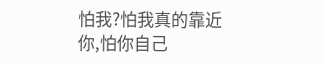怕我?怕我真的靠近你,怕你自己